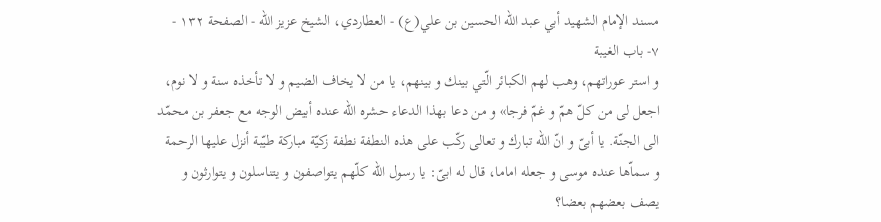مسند الإمام الشهيد أبي عبد الله الحسين بن علي(ع) - العطاردي، الشيخ عزيز الله - الصفحة ١٣٢ - ٧- باب الغيبة
و استر عوراتهم، وهب لهم الكبائر الّتي بينك و بينهم، يا من لا يخاف الضيم و لا تأخذه سنة و لا نوم، اجعل لى من كلّ همّ و غمّ فرجا» و من دعا بهذا الدعاء حشره اللّه عنده أبيض الوجه مع جعفر بن محمّد الى الجنّة. يا أبىّ و انّ اللّه تبارك و تعالى ركّب على هذه النطفة نطفة زكيّة مباركة طيّبة أنزل عليها الرحمة و سماّها عنده موسى و جعله اماما، قال له ابىّ: يا رسول اللّه كلّهم يتواصفون و يتناسلون و يتوارثون و يصف بعضهم بعضا؟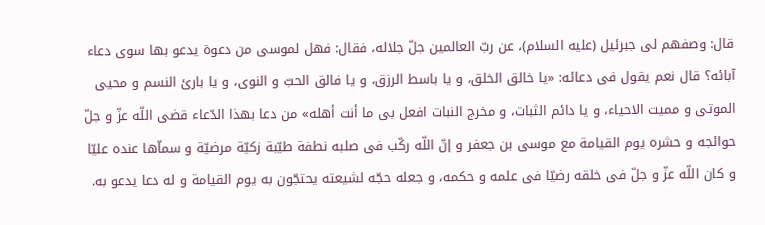قال: وصفهم لى جبرئيل (عليه السلام)، عن ربّ العالمين جلّ جلاله، فقال: فهل لموسى من دعوة يدعو بها سوى دعاء آبائه؟ قال نعم يقول فى دعائه: «يا خالق الخلق، و يا باسط الرزق، و يا فالق الحبّ و النوى، و يا بارئ النسم و محيى الموتى و مميت الاحياء، و يا دائم الثبات، و مخرج النبات افعل بى ما أنت أهله» من دعا بهذا الدّعاء قضى اللّه عزّ و جلّ حوائجه و حشره يوم القيامة مع موسى بن جعفر و إنّ اللّه ركّب فى صلبه نطفة طيّبة زكيّة مرضيّة و سماّها عنده عليّا و كان اللّه عزّ و جلّ فى خلقه رضيّا فى علمه و حكمه، و جعله حجّه لشيعته يحتجّون به يوم القيامة و له دعا يدعو به.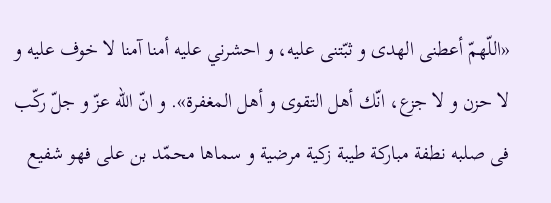«اللّهمّ أعطنى الهدى و ثبّتنى عليه، و احشرني عليه أمنا آمنا لا خوف عليه و لا حزن و لا جزع، انّك أهل التقوى و أهل المغفرة». و انّ اللّه عزّ و جلّ ركّب فى صلبه نطفة مباركة طيبة زكية مرضية و سماها محمّد بن على فهو شفيع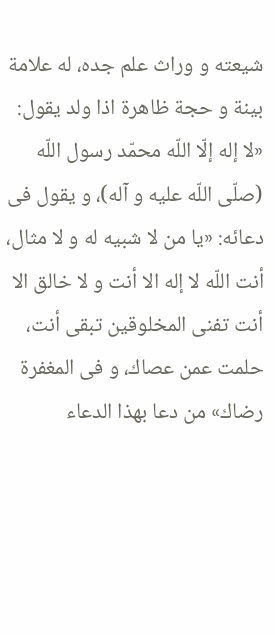شيعته و وراث علم جده، له علامة بينة و حجة ظاهرة اذا ولد يقول: «لا إله إلّا اللّه محمّد رسول اللّه (صلّى اللّه عليه و آله)، و يقول فى دعائه: «يا من لا شبيه له و لا مثال، أنت اللّه لا إله الا أنت و لا خالق الا أنت تفنى المخلوقين تبقى أنت، حلمت عمن عصاك، و فى المغفرة رضاك» من دعا بهذا الدعاء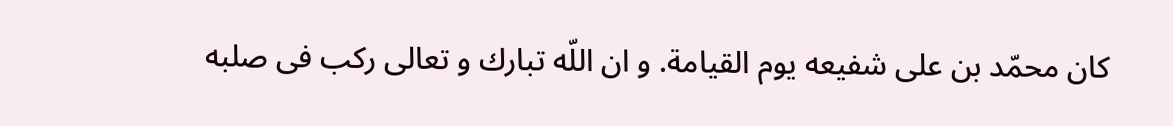كان محمّد بن على شفيعه يوم القيامة. و ان اللّه تبارك و تعالى ركب فى صلبه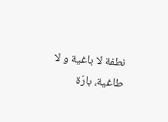نطفة لا باغية و لا طاغية، بارّة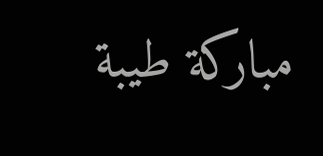مباركة طيبة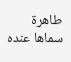طاهرة سماها عنده